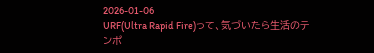2026-01-06
URF(Ultra Rapid Fire)って、気づいたら生活のテンポ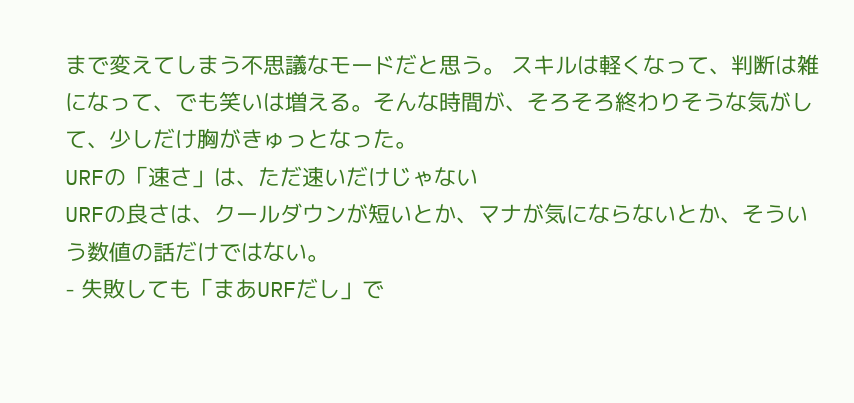まで変えてしまう不思議なモードだと思う。 スキルは軽くなって、判断は雑になって、でも笑いは増える。そんな時間が、そろそろ終わりそうな気がして、少しだけ胸がきゅっとなった。
URFの「速さ」は、ただ速いだけじゃない
URFの良さは、クールダウンが短いとか、マナが気にならないとか、そういう数値の話だけではない。
- 失敗しても「まあURFだし」で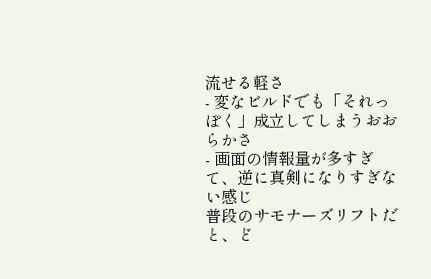流せる軽さ
- 変なビルドでも「それっぽく」成立してしまうおおらかさ
- 画面の情報量が多すぎて、逆に真剣になりすぎない感じ
普段のサモナーズリフトだと、ど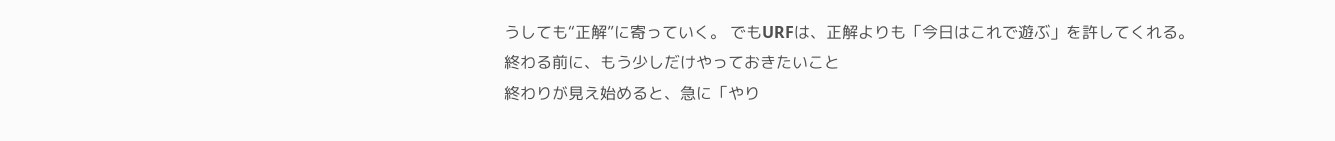うしても“正解”に寄っていく。 でもURFは、正解よりも「今日はこれで遊ぶ」を許してくれる。
終わる前に、もう少しだけやっておきたいこと
終わりが見え始めると、急に「やり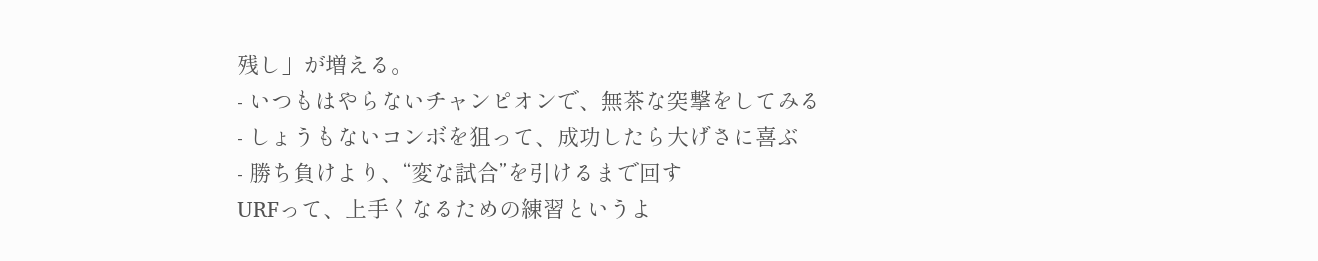残し」が増える。
- いつもはやらないチャンピオンで、無茶な突撃をしてみる
- しょうもないコンボを狙って、成功したら大げさに喜ぶ
- 勝ち負けより、“変な試合”を引けるまで回す
URFって、上手くなるための練習というよ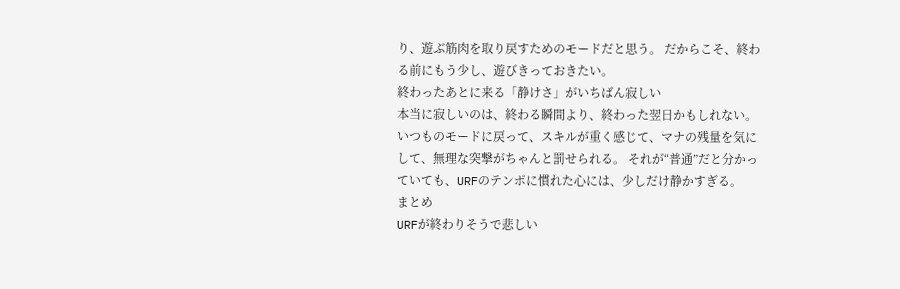り、遊ぶ筋肉を取り戻すためのモードだと思う。 だからこそ、終わる前にもう少し、遊びきっておきたい。
終わったあとに来る「静けさ」がいちばん寂しい
本当に寂しいのは、終わる瞬間より、終わった翌日かもしれない。
いつものモードに戻って、スキルが重く感じて、マナの残量を気にして、無理な突撃がちゃんと罰せられる。 それが“普通”だと分かっていても、URFのテンポに慣れた心には、少しだけ静かすぎる。
まとめ
URFが終わりそうで悲しい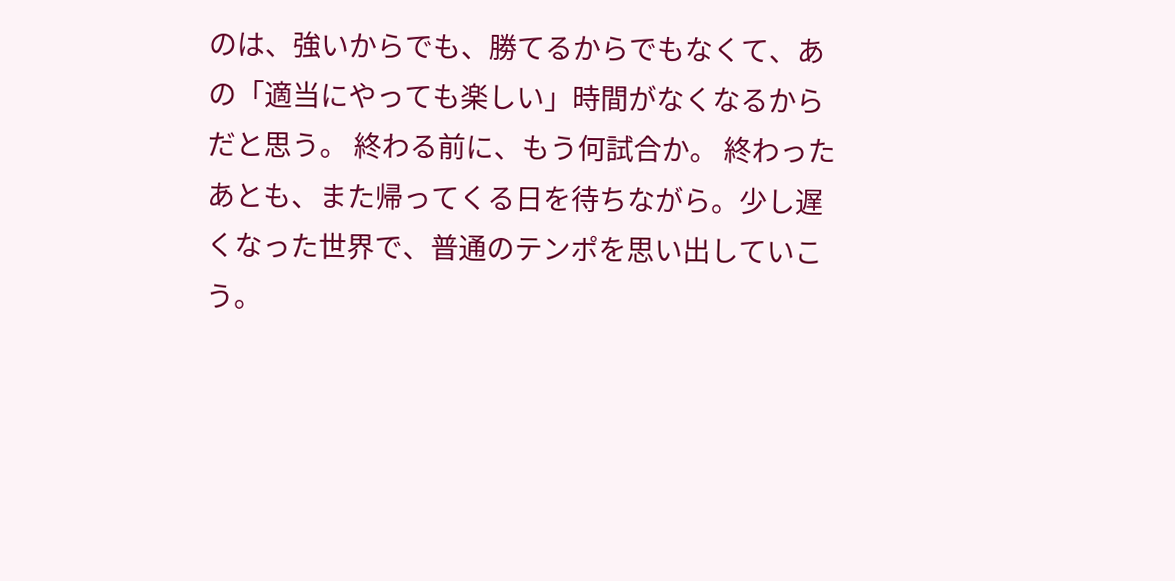のは、強いからでも、勝てるからでもなくて、あの「適当にやっても楽しい」時間がなくなるからだと思う。 終わる前に、もう何試合か。 終わったあとも、また帰ってくる日を待ちながら。少し遅くなった世界で、普通のテンポを思い出していこう。